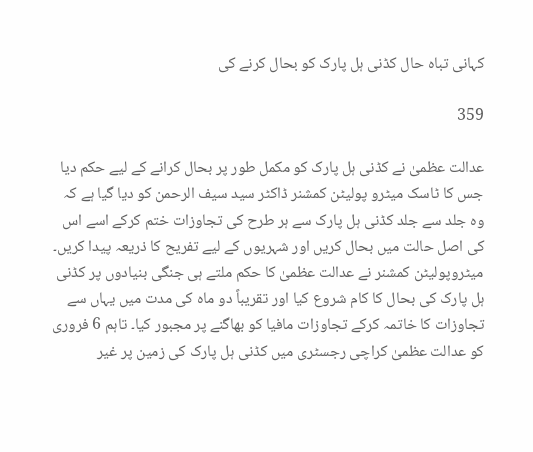کہانی تباہ حال کڈنی ہل پارک کو بحال کرنے کی

359

عدالت عظمیٰ نے کڈنی ہل پارک کو مکمل طور پر بحال کرانے کے لیے حکم دیا جس کا ٹاسک میٹرو پولیٹن کمشنر ڈاکٹر سید سیف الرحمن کو دیا گیا ہے کہ وہ جلد سے جلد کڈنی ہل پارک سے ہر طرح کی تجاوزات ختم کرکے اسے اس کی اصل حالت میں بحال کریں اور شہریوں کے لیے تفریح کا ذریعہ پیدا کریں۔ میٹروپولیٹن کمشنر نے عدالت عظمیٰ کا حکم ملتے ہی جنگی بنیادوں پر کڈنی ہل پارک کی بحال کا کام شروع کیا اور تقریباً دو ماہ کی مدت میں یہاں سے تجاوزات کا خاتمہ کرکے تجاوزات مافیا کو بھاگنے پر مجبور کیا۔ تاہم 6 فروری کو عدالت عظمیٰ کراچی رجسٹری میں کڈنی ہل پارک کی زمین پر غیر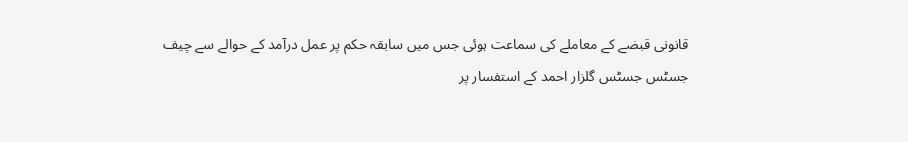قانونی قبضے کے معاملے کی سماعت ہوئی جس میں سابقہ حکم پر عمل درآمد کے حوالے سے چیف جسٹس جسٹس گلزار احمد کے استفسار پر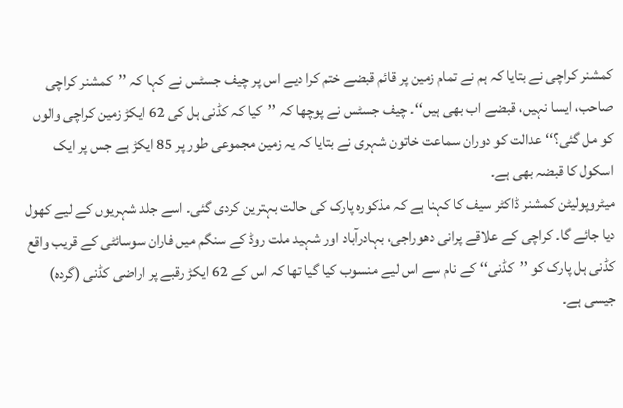کمشنر کراچی نے بتایا کہ ہم نے تمام زمین پر قائم قبضے ختم کرا دیے اس پر چیف جسٹس نے کہا کہ ’’کمشنر کراچی صاحب، ایسا نہیں، قبضے اب بھی ہیں‘‘۔ چیف جسٹس نے پوچھا کہ ’’کیا کہ کڈنی ہل کی 62 ایکڑ زمین کراچی والوں کو مل گئی؟‘‘ عدالت کو دوران سماعت خاتون شہری نے بتایا کہ یہ زمین مجموعی طور پر 85 ایکڑ ہے جس پر ایک اسکول کا قبضہ بھی ہے۔
میٹروپولیٹن کمشنر ڈاکٹر سیف کا کہنا ہے کہ مذکورہ پارک کی حالت بہترین کردی گئی۔ اسے جلد شہریوں کے لیے کھول دیا جائے گا۔ کراچی کے علاقے پرانی دھوراجی، بہادرآباد اور شہید ملت روڈ کے سنگم میں فاران سوسائٹی کے قریب واقع کڈنی ہل پارک کو ’’کڈنی‘‘ کے نام سے اس لیے منسوب کیا گیا تھا کہ اس کے 62 ایکڑ رقبے پر اراضی کڈنی (گردہ) جیسی ہے۔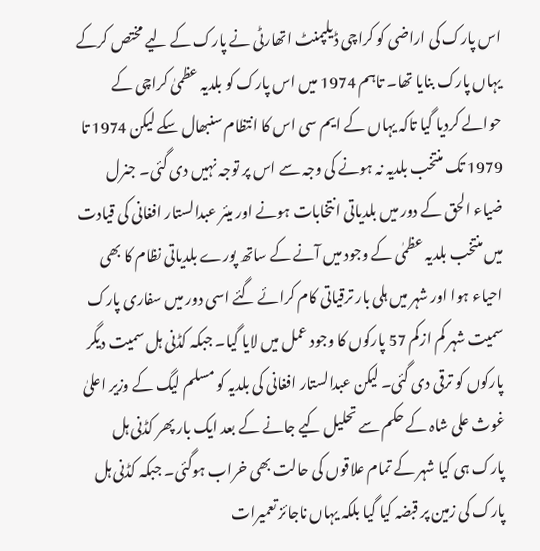اس پارک کی اراضی کو کراچی ڈیلپمنٹ اتھارٹی نے پارک کے لیے مختص کرکے یہاں پارک بنایا تھا۔ تاہم 1974 میں اس پارک کو بلدیہ عظمیٰ کراچی کے حوالے کردیا گیا تاکہ یہاں کے ایم سی اس کا انتظام سنبھال سکے لیکن 1974 تا 1979 تک منتخب بلدیہ نہ ہونے کی وجہ سے اس پر توجہ نہیں دی گئی۔ جنرل ضیاء الحق کے دور میں بلدیاتی انتخابات ہونے اور میئر عبدالستار افغانی کی قیادت میں منتخب بلدیہ عظمٰی کے وجود میں آنے کے ساتھ پورے بلدیاتی نظام کا بھی احیاء ہوا اور شہر میں ہلی بار ترقیاتی کام کرائے گئے اسی دور میں سفاری پارک سمیت شہر کم ازکم 57 پارکوں کا وجود عمل میں لایا گیا۔ جبکہ کڈنی ہل سمیت دیگر پارکوں کو ترقی دی گئی۔ لیکن عبدالستار افغانی کی بلدیہ کو مسلم لیگ کے وزیر اعلیٰ غوث علی شاہ کے حکم سے تحلیل کیے جانے کے بعد ایک بار پھر کڈنی ہل پارک ہی کیا شہر کے تمام علاقوں کی حالت بھی خراب ہوگئی۔ جبکہ کڈنی ہل پارک کی زمین پر قبضہ کیا گیا بلکہ یہاں ناجائز تعمیرات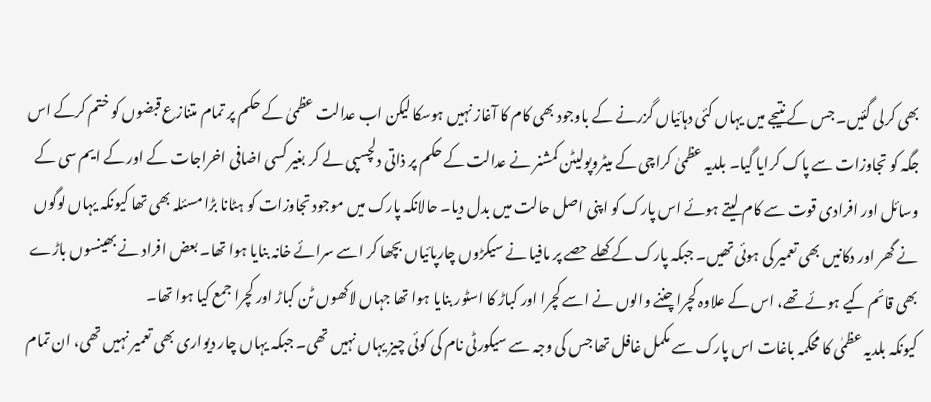بھی کرلی گئیں۔ جس کے نتیجے میں یہاں کئی دہائیاں گزرنے کے باوجود بھی کام کا آغاز نہیں ہوسکا لیکن اب عدالت عظمیٰ کے حکم پر تمام متنازع قبضوں کو ختم کرکے اس جگہ کو تجاوزات سے پاک کرایا گیا۔ بلدیہ عظمیٰ کراچی کے میٹروپولیٹن کمشنر نے عدالت کے حکم پر ذاتی دلچسپی لے کر بغیر کسی اضافی اخراجات کے اور کے ایم سی کے وسائل اور افرادی قوت سے کام لیتے ہوئے اس پارک کو اپنی اصل حالت میں بدل دیا۔ حالانکہ پارک میں موجود تجاوزات کو ہٹانا بڑا مسئلہ بھی تھا کیونکہ یہاں لوگوں نے گھر اور دکانیں بھی تعمیر کی ہوئی تھیں۔ جبکہ پارک کے کھلے حصے پر مافیا نے سیکڑوں چارپائیاں بچھا کر اسے سرائے خانہ بنایا ہوا تھا۔ بعض افراد نے بھینسوں باڑے بھی قائم کیے ہوئے تھے، اس کے علاوہ کچرا چننے والوں نے اسے کچرا اور کباڑ کا اسٹور بنایا ہوا تھا جہاں لاکھوں ٹن کباڑ اور کچرا جمع کیا ہوا تھا۔
کیونکہ بلدیہ عظمٰی کا محکمہ باغات اس پارک سے مکمل غافل تھا جس کی وجہ سے سیکورٹی نام کی کوئی چیز یہاں نہیں تھی۔ جبکہ یہاں چار دیواری بھی تعمیر نہیں تھی، ان تمام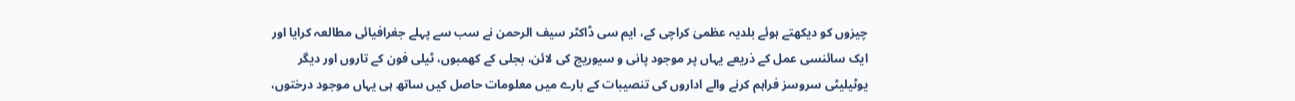چیزوں کو دیکھتے ہوئے بلدیہ عظمیٰ کراچی کے، ایم سی ڈاکٹر سیف الرحمن نے سب سے پہلے جغرافیائی مطالعہ کرایا اور ایک سائنسی عمل کے ذریعے یہاں پر موجود پانی و سیوریج کی لائن، بجلی کے کھمبوں، ٹیلی فون کے تاروں اور دیگر یوٹیلیٹی سروسز فراہم کرنے والے اداروں کی تنصیبات کے بارے میں معلومات حاصل کیں ساتھ ہی یہاں موجود درختوں،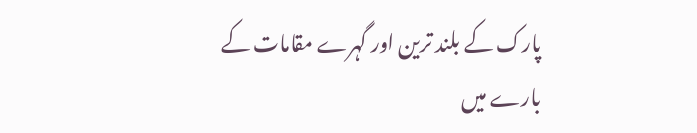پارک کے بلند ترین اور گہرے مقامات کے بارے میں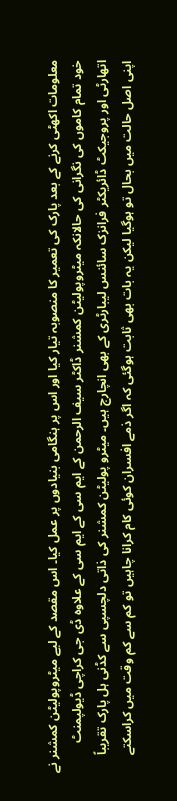معلومات اکھٹی کرنے کے بعد پارک کی تعمیر کا منصوبہ تیار کیا اور اس پر ہنگامی بنیادوں پر عمل کیا۔ اس مقصد کے لیے میٹروپولیٹن کمشنر نے خود تمام کاموں کی نگرانی کی حالانکہ میٹروپولیٹن کمشنر ڈاکٹر سیف الرحمن کے ایم سی کے ایم سی کے علاوہ ڈی جی کراچی ڈیولپمنٹ اتھارٹی اور پروجیکٹ ڈائریکٹر فرانزک سائنس لیبارٹری کے بھی انچارج ہیں۔ میٹرو پولیٹن کمشنر کی ذاتی دلچسپی سے کڈنی ہل پارک تقریباً اپنی اصل حالت میں بحال تو ہوگیا لیکن یہ بات بھی ثابت ہوگئی کہ اگر ذمے افسران کوئی کام کرانا چاہیں تو کم سے کم وقت میں کراسکتے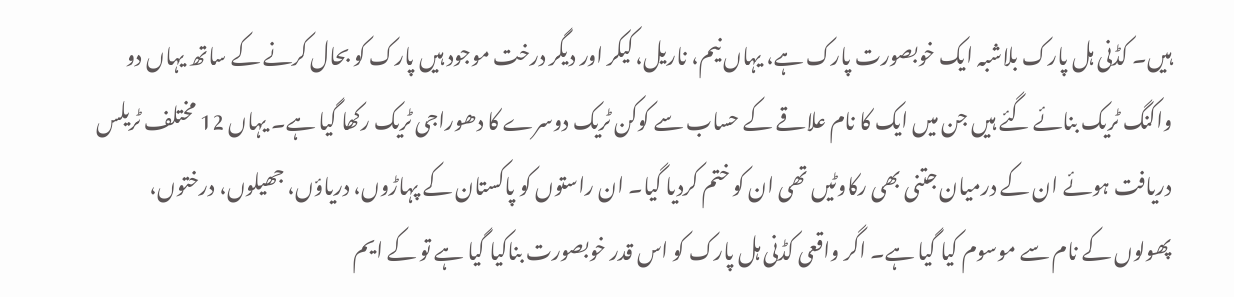ہیں۔ کڈنی ہل پارک بلاشبہ ایک خوبصورت پارک ہے، یہاں نیم، ناریل، کیکر اور دیگر درخت موجود ہیں پارک کو بحال کرنے کے ساتھ یہاں دو واکنگ ٹریک بنائے گئے ہیں جن میں ایک کا نام علاقے کے حساب سے کوکن ٹریک دوسرے کا دھوراجی ٹریک رکھا گیا ہے۔ یہاں 12 مختلف ٹریلس دریافت ہوئے ان کے درمیان جتنی بھی رکاوٹیں تھی ان کو ختم کردیا گیا۔ ان راستوں کو پاکستان کے پہاڑوں، دریاؤں، جھیلوں، درختوں، پھولوں کے نام سے موسوم کیا گیا ہے۔ اگر واقعی کڈنی ہل پارک کو اس قدر خوبصورت بناکیا گیا ہے تو کے ایم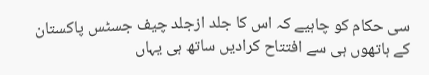سی حکام کو چاہیے کہ اس کا جلد ازجلد چیف جسٹس پاکستان کے ہاتھوں ہی سے افتتاح کرادیں ساتھ ہی یہاں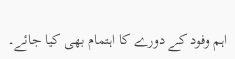اہم وفود کے دورے کا اہتمام بھی کیا جائے۔